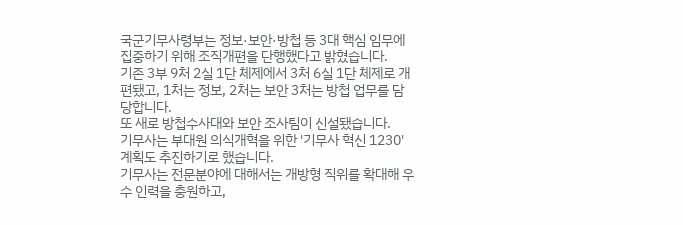국군기무사령부는 정보·보안·방첩 등 3대 핵심 임무에 집중하기 위해 조직개편을 단행했다고 밝혔습니다.
기존 3부 9처 2실 1단 체제에서 3처 6실 1단 체제로 개편됐고, 1처는 정보, 2처는 보안 3처는 방첩 업무를 담당합니다.
또 새로 방첩수사대와 보안 조사팀이 신설됐습니다.
기무사는 부대원 의식개혁을 위한 '기무사 혁신 1230' 계획도 추진하기로 했습니다.
기무사는 전문분야에 대해서는 개방형 직위를 확대해 우수 인력을 충원하고,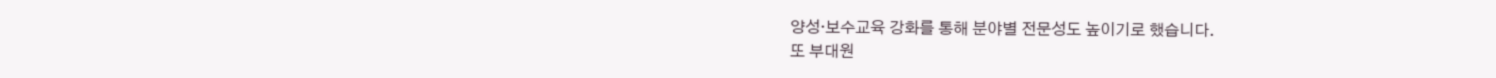양성·보수교육 강화를 통해 분야별 전문성도 높이기로 했습니다.
또 부대원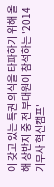이 갖고 있는 특권 의식을 타파하기 위해 올해 상반지 중 전 부대원이 참석하는 '2014 기무사 혁신캠프'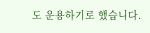도 운용하기로 했습니다.